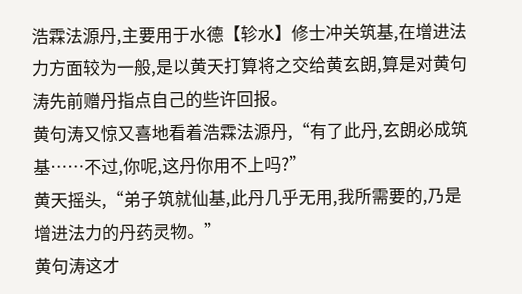浩霖法源丹,主要用于水德【轸水】修士冲关筑基,在增进法力方面较为一般,是以黄天打算将之交给黄玄朗,算是对黄句涛先前赠丹指点自己的些许回报。
黄句涛又惊又喜地看着浩霖法源丹,“有了此丹,玄朗必成筑基……不过,你呢,这丹你用不上吗?”
黄天摇头,“弟子筑就仙基,此丹几乎无用,我所需要的,乃是增进法力的丹药灵物。”
黄句涛这才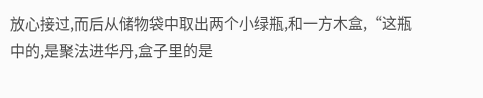放心接过,而后从储物袋中取出两个小绿瓶,和一方木盒,“这瓶中的,是聚法进华丹,盒子里的是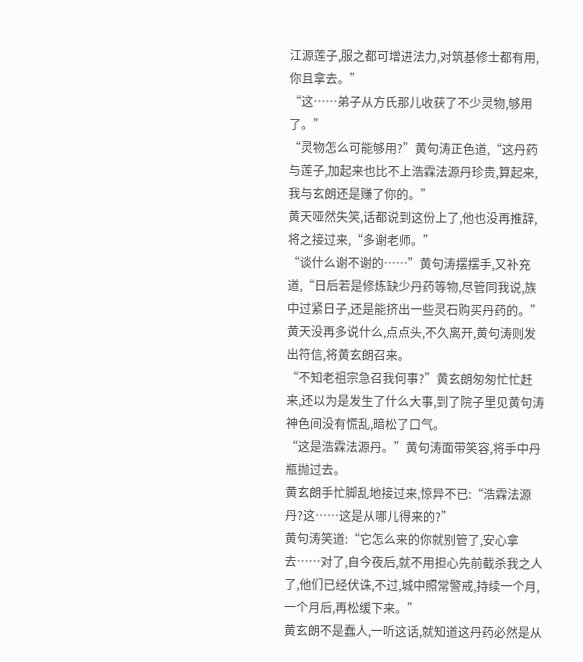江源莲子,服之都可增进法力,对筑基修士都有用,你且拿去。”
“这……弟子从方氏那儿收获了不少灵物,够用了。”
“灵物怎么可能够用?”黄句涛正色道,“这丹药与莲子,加起来也比不上浩霖法源丹珍贵,算起来,我与玄朗还是赚了你的。”
黄天哑然失笑,话都说到这份上了,他也没再推辞,将之接过来,“多谢老师。”
“谈什么谢不谢的……”黄句涛摆摆手,又补充道,“日后若是修炼缺少丹药等物,尽管同我说,族中过紧日子,还是能挤出一些灵石购买丹药的。”
黄天没再多说什么,点点头,不久离开,黄句涛则发出符信,将黄玄朗召来。
“不知老祖宗急召我何事?”黄玄朗匆匆忙忙赶来,还以为是发生了什么大事,到了院子里见黄句涛神色间没有慌乱,暗松了口气。
“这是浩霖法源丹。”黄句涛面带笑容,将手中丹瓶抛过去。
黄玄朗手忙脚乱地接过来,惊异不已:“浩霖法源丹?这……这是从哪儿得来的?”
黄句涛笑道:“它怎么来的你就别管了,安心拿去……对了,自今夜后,就不用担心先前截杀我之人了,他们已经伏诛,不过,城中照常警戒,持续一个月,一个月后,再松缓下来。”
黄玄朗不是蠢人,一听这话,就知道这丹药必然是从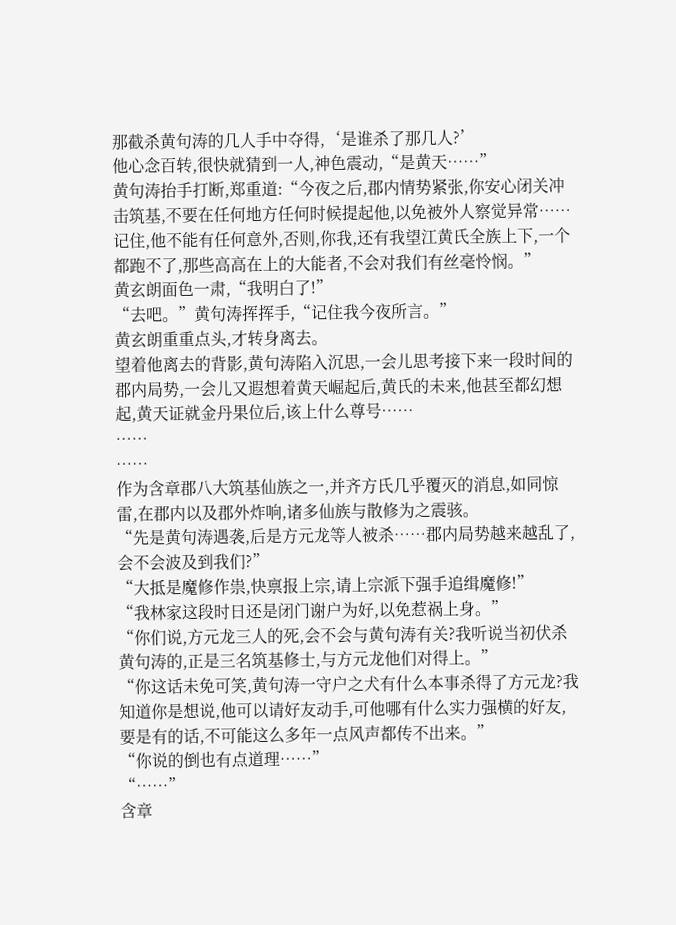那截杀黄句涛的几人手中夺得,‘是谁杀了那几人?’
他心念百转,很快就猜到一人,神色震动,“是黄天……”
黄句涛抬手打断,郑重道:“今夜之后,郡内情势紧张,你安心闭关冲击筑基,不要在任何地方任何时候提起他,以免被外人察觉异常……记住,他不能有任何意外,否则,你我,还有我望江黄氏全族上下,一个都跑不了,那些高高在上的大能者,不会对我们有丝毫怜悯。”
黄玄朗面色一肃,“我明白了!”
“去吧。”黄句涛挥挥手,“记住我今夜所言。”
黄玄朗重重点头,才转身离去。
望着他离去的背影,黄句涛陷入沉思,一会儿思考接下来一段时间的郡内局势,一会儿又遐想着黄天崛起后,黄氏的未来,他甚至都幻想起,黄天证就金丹果位后,该上什么尊号……
……
……
作为含章郡八大筑基仙族之一,并齐方氏几乎覆灭的消息,如同惊雷,在郡内以及郡外炸响,诸多仙族与散修为之震骇。
“先是黄句涛遇袭,后是方元龙等人被杀……郡内局势越来越乱了,会不会波及到我们?”
“大抵是魔修作祟,快禀报上宗,请上宗派下强手追缉魔修!”
“我林家这段时日还是闭门谢户为好,以免惹祸上身。”
“你们说,方元龙三人的死,会不会与黄句涛有关?我听说当初伏杀黄句涛的,正是三名筑基修士,与方元龙他们对得上。”
“你这话未免可笑,黄句涛一守户之犬有什么本事杀得了方元龙?我知道你是想说,他可以请好友动手,可他哪有什么实力强横的好友,要是有的话,不可能这么多年一点风声都传不出来。”
“你说的倒也有点道理……”
“……”
含章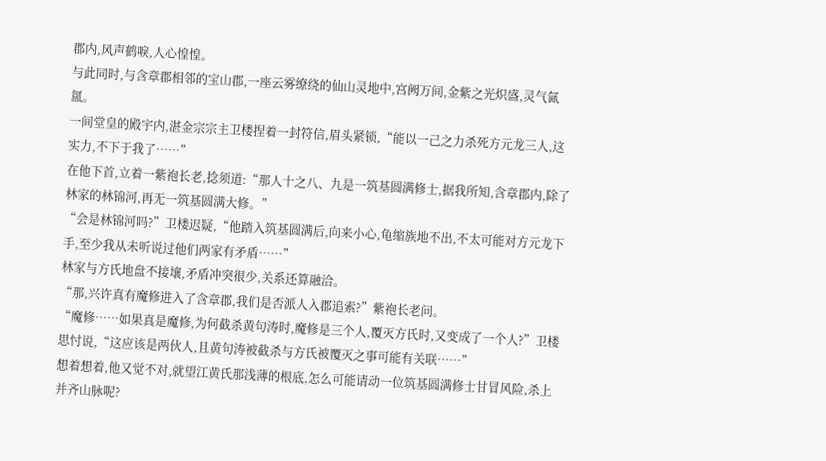郡内,风声鹤唳,人心惶惶。
与此同时,与含章郡相邻的宝山郡,一座云雾缭绕的仙山灵地中,宫阙万间,金紫之光炽盛,灵气氤氲。
一间堂皇的殿宇内,湛金宗宗主卫楼捏着一封符信,眉头紧锁,“能以一己之力杀死方元龙三人,这实力,不下于我了……”
在他下首,立着一紫袍长老,捻须道:“那人十之八、九是一筑基圆满修士,据我所知,含章郡内,除了林家的林锦河,再无一筑基圆满大修。”
“会是林锦河吗?”卫楼迟疑,“他踏入筑基圆满后,向来小心,龟缩族地不出,不太可能对方元龙下手,至少我从未听说过他们两家有矛盾……”
林家与方氏地盘不接壤,矛盾冲突很少,关系还算融洽。
“那,兴许真有魔修进入了含章郡,我们是否派人入郡追索?”紫袍长老问。
“魔修……如果真是魔修,为何截杀黄句涛时,魔修是三个人,覆灭方氏时,又变成了一个人?”卫楼思忖说,“这应该是两伙人,且黄句涛被截杀与方氏被覆灭之事可能有关联……”
想着想着,他又觉不对,就望江黄氏那浅薄的根底,怎么可能请动一位筑基圆满修士甘冒风险,杀上并齐山脉呢?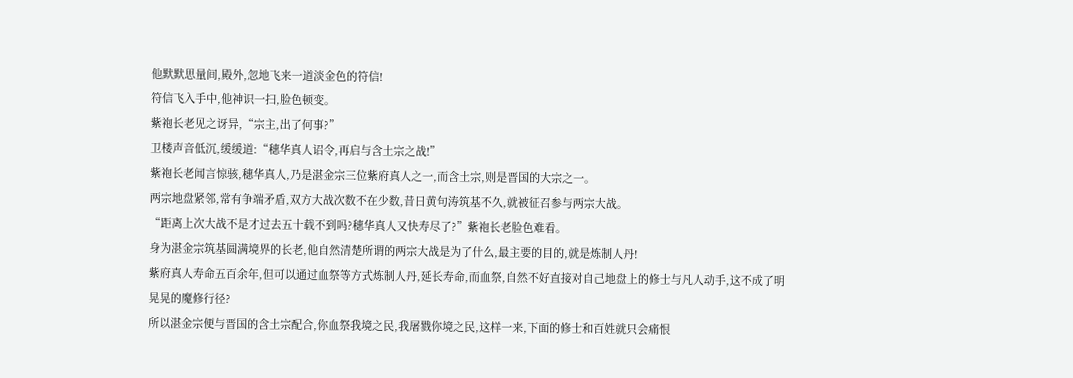他默默思量间,殿外,忽地飞来一道淡金色的符信!
符信飞入手中,他神识一扫,脸色顿变。
紫袍长老见之讶异,“宗主,出了何事?”
卫楼声音低沉,缓缓道:“穗华真人诏令,再启与含土宗之战!”
紫袍长老闻言惊骇,穗华真人,乃是湛金宗三位紫府真人之一,而含土宗,则是晋国的大宗之一。
两宗地盘紧邻,常有争端矛盾,双方大战次数不在少数,昔日黄句涛筑基不久,就被征召参与两宗大战。
“距离上次大战不是才过去五十载不到吗?穗华真人又快寿尽了?”紫袍长老脸色难看。
身为湛金宗筑基圆满境界的长老,他自然清楚所谓的两宗大战是为了什么,最主要的目的,就是炼制人丹!
紫府真人寿命五百余年,但可以通过血祭等方式炼制人丹,延长寿命,而血祭,自然不好直接对自己地盘上的修士与凡人动手,这不成了明晃晃的魔修行径?
所以湛金宗便与晋国的含土宗配合,你血祭我境之民,我屠戮你境之民,这样一来,下面的修士和百姓就只会痛恨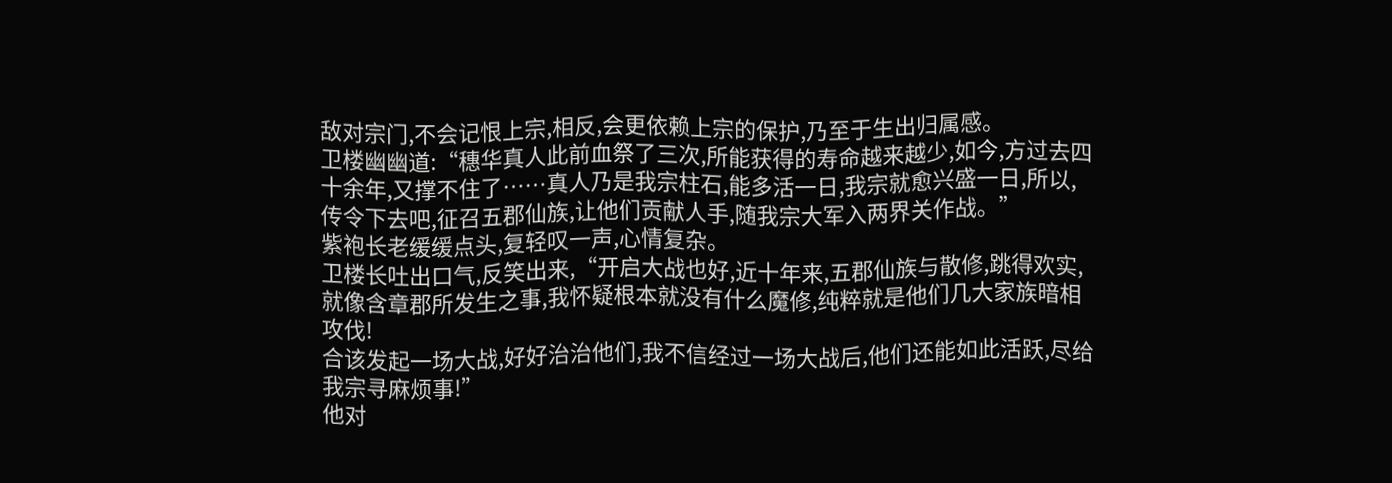敌对宗门,不会记恨上宗,相反,会更依赖上宗的保护,乃至于生出归属感。
卫楼幽幽道:“穗华真人此前血祭了三次,所能获得的寿命越来越少,如今,方过去四十余年,又撑不住了……真人乃是我宗柱石,能多活一日,我宗就愈兴盛一日,所以,传令下去吧,征召五郡仙族,让他们贡献人手,随我宗大军入两界关作战。”
紫袍长老缓缓点头,复轻叹一声,心情复杂。
卫楼长吐出口气,反笑出来,“开启大战也好,近十年来,五郡仙族与散修,跳得欢实,就像含章郡所发生之事,我怀疑根本就没有什么魔修,纯粹就是他们几大家族暗相攻伐!
合该发起一场大战,好好治治他们,我不信经过一场大战后,他们还能如此活跃,尽给我宗寻麻烦事!”
他对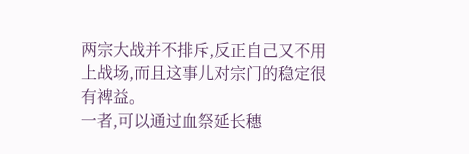两宗大战并不排斥,反正自己又不用上战场,而且这事儿对宗门的稳定很有裨益。
一者,可以通过血祭延长穗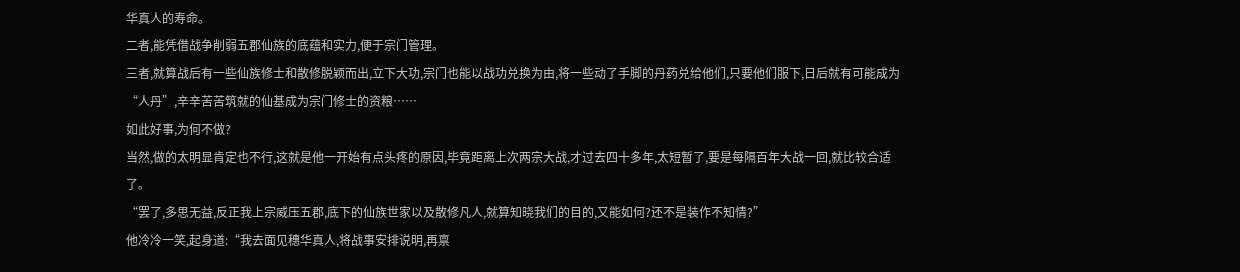华真人的寿命。
二者,能凭借战争削弱五郡仙族的底蕴和实力,便于宗门管理。
三者,就算战后有一些仙族修士和散修脱颖而出,立下大功,宗门也能以战功兑换为由,将一些动了手脚的丹药兑给他们,只要他们服下,日后就有可能成为“人丹”,辛辛苦苦筑就的仙基成为宗门修士的资粮……
如此好事,为何不做?
当然,做的太明显肯定也不行,这就是他一开始有点头疼的原因,毕竟距离上次两宗大战,才过去四十多年,太短暂了,要是每隔百年大战一回,就比较合适了。
“罢了,多思无益,反正我上宗威压五郡,底下的仙族世家以及散修凡人,就算知晓我们的目的,又能如何?还不是装作不知情?”
他冷冷一笑,起身道:“我去面见穗华真人,将战事安排说明,再禀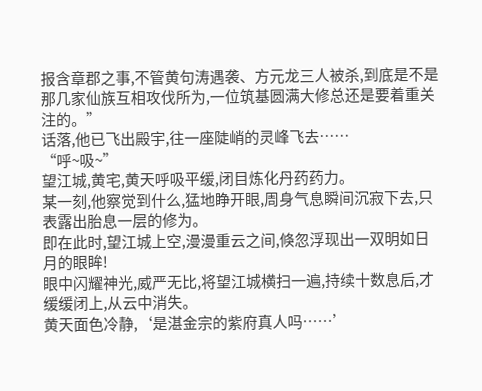报含章郡之事,不管黄句涛遇袭、方元龙三人被杀,到底是不是那几家仙族互相攻伐所为,一位筑基圆满大修总还是要着重关注的。”
话落,他已飞出殿宇,往一座陡峭的灵峰飞去……
“呼~吸~”
望江城,黄宅,黄天呼吸平缓,闭目炼化丹药药力。
某一刻,他察觉到什么,猛地睁开眼,周身气息瞬间沉寂下去,只表露出胎息一层的修为。
即在此时,望江城上空,漫漫重云之间,倏忽浮现出一双明如日月的眼眸!
眼中闪耀神光,威严无比,将望江城横扫一遍,持续十数息后,才缓缓闭上,从云中消失。
黄天面色冷静,‘是湛金宗的紫府真人吗……’